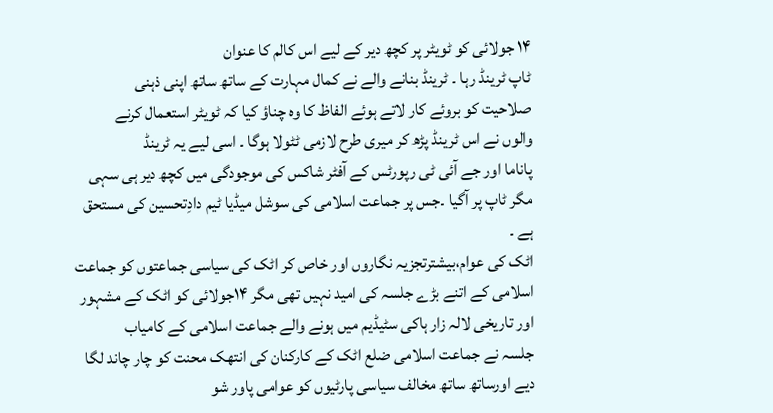۱۴ جولائی کو ٹویٹر پر کچھ دیر کے لیے اس کالم کا عنوان
ٹاپ ٹرینڈ رہا ۔ ٹرینڈ بنانے والے نے کمال مہارت کے ساتھ ساتھ اپنی ذہنی
صلاحیت کو بروئے کار لاتے ہوئے الفاظ کا وہ چناؤ کیا کہ ٹویٹر استعمال کرنے
والوں نے اس ٹرینڈ پڑھ کر میری طرح لازمی ٹٹولا ہوگا ۔ اسی لیے یہ ٹرینڈ
پاناما اور جے آئی ٹی رپورٹس کے آفٹر شاکس کی موجودگی میں کچھ دیر ہی سہی
مگر ٹاپ پر آگیا ۔جس پر جماعت اسلامی کی سوشل میڈیا ٹیم دادِتحسین کی مستحق
ہے ۔
اٹک کی عوام،بیشترتجزیہ نگاروں اور خاص کر اٹک کی سیاسی جماعتوں کو جماعت
اسلامی کے اتنے بڑے جلسہ کی امید نہیں تھی مگر ۱۴جولائی کو اٹک کے مشہور
اور تاریخی لالہ زار ہاکی سٹیڈیم میں ہونے والے جماعت اسلامی کے کامیاب
جلسہ نے جماعت اسلامی ضلع اٹک کے کارکنان کی انتھک محنت کو چار چاند لگا
دیے اورساتھ ساتھ مخالف سیاسی پارٹیوں کو عوامی پاور شو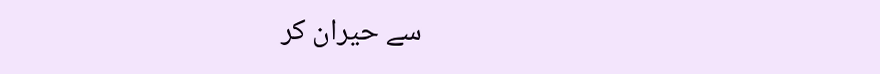سے حیران کر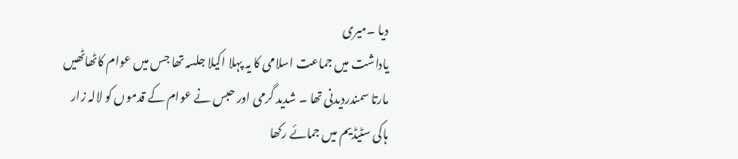دیا ۔میری
یاداشت میں جماعت اسلامی کا یہ پہلا اکیلا جلسہ تھا جس میں عوام کاٹھاٹھیں
مارتا سمندردیدنی تھا ۔ شدید گرمی اور حبس نے عوام کے قدموں کو لالہ زار
ہاکی سٹیڈیم میں جمائے رکھا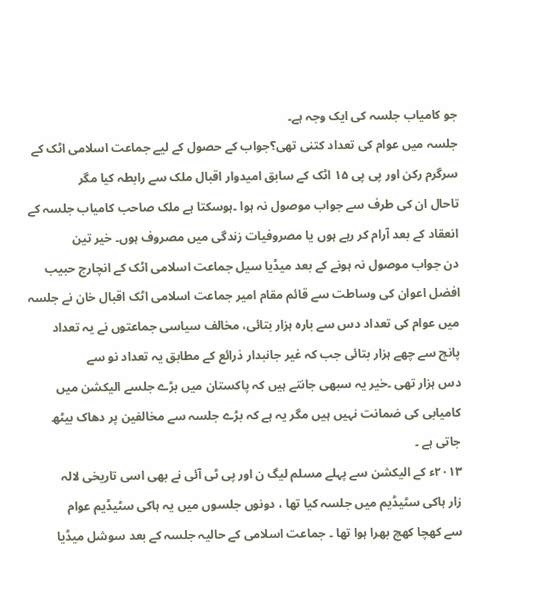جو کامیاب جلسہ کی ایک وجہ ہے۔
جلسہ میں عوام کی تعداد کتنی تھی؟جواب کے حصول کے لیے جماعت اسلامی اٹک کے
سرگرم رکن اور پی پی ۱۵ اٹک کے سابق امیدوار اقبال ملک سے رابطہ کیا مگر
تاحال ان کی طرف سے جواب موصول نہ ہوا ۔ہوسکتا ہے ملک صاحب کامیاب جلسہ کے
انعقاد کے بعد آرام کر رہے ہوں یا مصروفیات زندگی میں مصروف ہوں۔ خیر تین
دن جواب موصول نہ ہونے کے بعد میڈیا سیل جماعت اسلامی اٹک کے انچارج حبیب
افضل اعوان کی وساطت سے قائم مقام امیر جماعت اسلامی اٹک اقبال خان نے جلسہ
میں عوام کی تعداد دس سے بارہ ہزار بتائی، مخالف سیاسی جماعتوں نے یہ تعداد
پانچ سے چھے ہزار بتائی جب کہ غیر جانبدار ذرائع کے مطابق یہ تعداد نو سے
دس ہزار تھی ۔خیر یہ سبھی جانتے ہیں کہ پاکستان میں بڑے جلسے الیکشن میں
کامیابی کی ضمانت نہیں ہیں مگر یہ ہے کہ بڑے جلسہ سے مخالفین پر دھاک بیٹھ
جاتی ہے ۔
۲۰۱۳ء کے الیکشن سے پہلے مسلم لیگ ن اور پی ٹی آئی نے بھی اسی تاریخی لالہ
زار ہاکی سٹیڈیم میں جلسہ کیا تھا ، دونوں جلسوں میں یہ ہاکی سٹیڈیم عوام
سے کھچا کھچ بھرا ہوا تھا ۔ جماعت اسلامی کے حالیہ جلسہ کے بعد سوشل میڈیا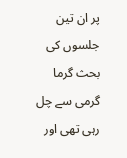پر ان تین جلسوں کی بحث گرما گرمی سے چل رہی تھی اور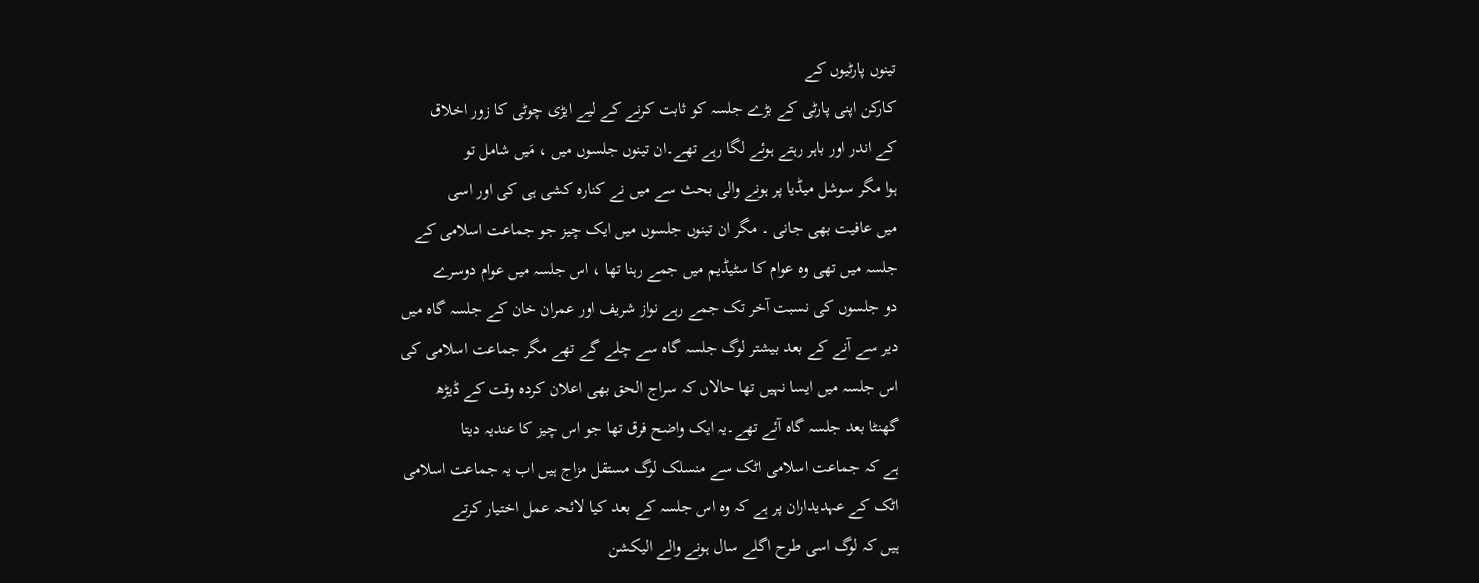تینوں پارٹیوں کے
کارکن اپنی پارٹی کے بڑے جلسہ کو ثابت کرنے کے لیے ایڑی چوٹی کا زور اخلاق
کے اندر اور باہر رہتے ہوئے لگا رہے تھے۔ان تینوں جلسوں میں ، مَیں شامل تو
ہوا مگر سوشل میڈیا پر ہونے والی بحث سے میں نے کنارہ کشی ہی کی اور اسی
میں عافیت بھی جانی ۔ مگر ان تینوں جلسوں میں ایک چیز جو جماعت اسلامی کے
جلسہ میں تھی وہ عوام کا سٹیڈیم میں جمے رہنا تھا ، اس جلسہ میں عوام دوسرے
دو جلسوں کی نسبت آخر تک جمے رہے نواز شریف اور عمران خان کے جلسہ گاہ میں
دیر سے آنے کے بعد بیشتر لوگ جلسہ گاہ سے چلے گے تھے مگر جماعت اسلامی کی
اس جلسہ میں ایسا نہیں تھا حالاں کہ سراج الحق بھی اعلان کردہ وقت کے ڈیڑھ
گھنٹا بعد جلسہ گاہ آئے تھے۔یہ ایک واضح فرق تھا جو اس چیز کا عندیہ دیتا
ہے کہ جماعت اسلامی اٹک سے منسلک لوگ مستقل مزاج ہیں اب یہ جماعت اسلامی
اٹک کے عہدیداران پر ہے کہ وہ اس جلسہ کے بعد کیا لائحہ عمل اختیار کرتے
ہیں کہ لوگ اسی طرح اگلے سال ہونے والے الیکشن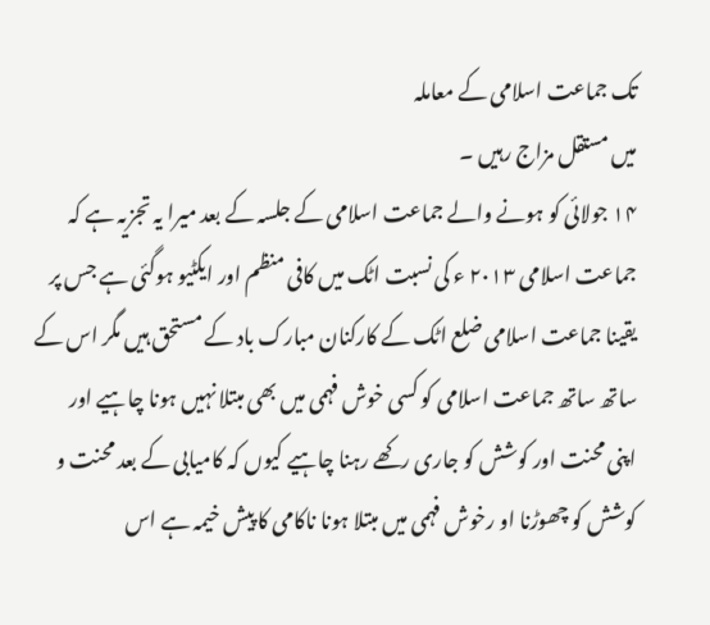تک جماعت اسلامی کے معاملہ
میں مستقل مزاج رہیں ۔
۱۴ جولائی کو ہونے والے جماعت اسلامی کے جلسہ کے بعد میرا یہ تجزیہ ہے کہ
جماعت اسلامی ۲۰۱۳ ء کی نسبت اٹک میں کافی منظم اور ایکٹیو ہوگئی ہے جس پر
یقینا جماعت اسلامی ضلع اٹک کے کارکنان مبارک باد کے مستحق ہیں مگر اس کے
ساتھ ساتھ جماعت اسلامی کو کسی خوش فہمی میں بھی مبتلا نہیں ہونا چاہیے اور
اپنی محنت اور کوشش کو جاری رکھے رہنا چاہیے کیوں کہ کامیابی کے بعد محنت و
کوشش کو چھوڑنا او رخوش فہمی میں مبتلا ہونا ناکامی کا پیش خیمہ ہے اس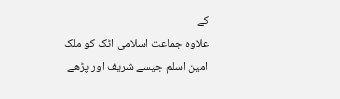کے
علاوہ جماعت اسلامی اٹک کو ملک امین اسلم جیسے شریف اور پڑھے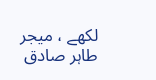لکھے ، میجر
طاہر صادق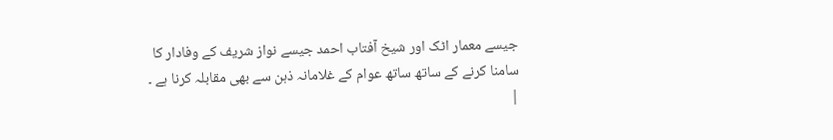جیسے معمار اٹک اور شیخ آفتاب احمد جیسے نواز شریف کے وفادار کا
سامنا کرنے کے ساتھ ساتھ عوام کے غلامانہ ذہن سے بھی مقابلہ کرنا ہے ۔
|